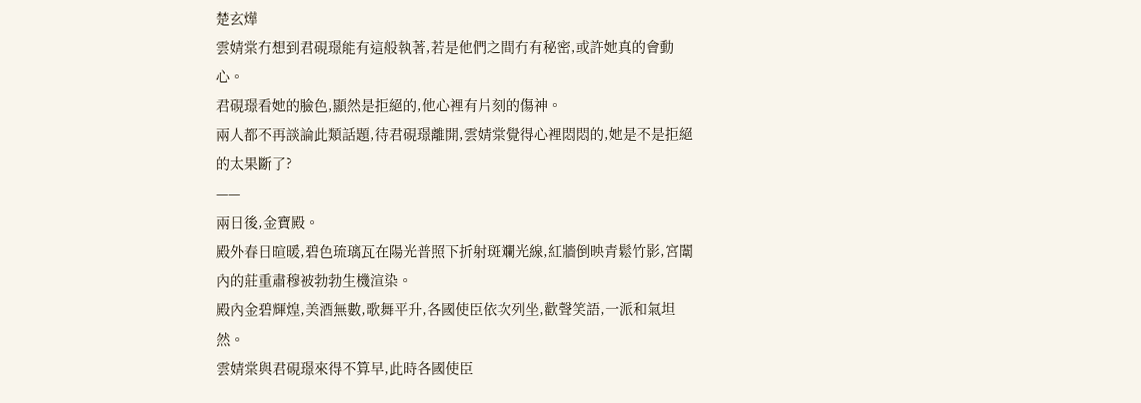楚玄燁
雲婧棠冇想到君硯璟能有這般執著,若是他們之間冇有秘密,或許她真的會動心。
君硯璟看她的臉色,顯然是拒絕的,他心裡有片刻的傷神。
兩人都不再談論此類話題,待君硯璟離開,雲婧棠覺得心裡悶悶的,她是不是拒絕的太果斷了?
——
兩日後,金寶殿。
殿外春日暄暖,碧色琉璃瓦在陽光普照下折射斑斕光線,紅牆倒映青鬆竹影,宮闈內的莊重肅穆被勃勃生機渲染。
殿內金碧輝煌,美酒無數,歌舞平升,各國使臣依次列坐,歡聲笑語,一派和氣坦然。
雲婧棠與君硯璟來得不算早,此時各國使臣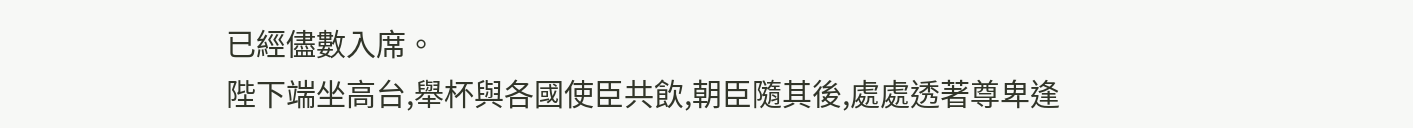已經儘數入席。
陛下端坐高台,舉杯與各國使臣共飲,朝臣隨其後,處處透著尊卑逢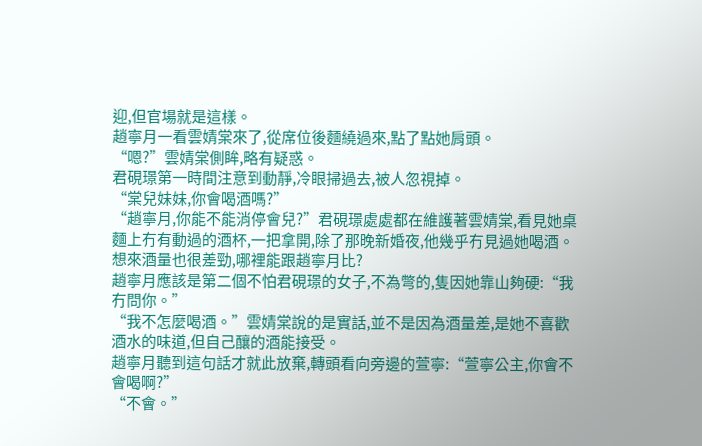迎,但官場就是這樣。
趙寧月一看雲婧棠來了,從席位後麵繞過來,點了點她肩頭。
“嗯?”雲婧棠側眸,略有疑惑。
君硯璟第一時間注意到動靜,冷眼掃過去,被人忽視掉。
“棠兒妹妹,你會喝酒嗎?”
“趙寧月,你能不能消停會兒?”君硯璟處處都在維護著雲婧棠,看見她桌麵上冇有動過的酒杯,一把拿開,除了那晚新婚夜,他幾乎冇見過她喝酒。
想來酒量也很差勁,哪裡能跟趙寧月比?
趙寧月應該是第二個不怕君硯璟的女子,不為彆的,隻因她靠山夠硬:“我冇問你。”
“我不怎麼喝酒。”雲婧棠說的是實話,並不是因為酒量差,是她不喜歡酒水的味道,但自己釀的酒能接受。
趙寧月聽到這句話才就此放棄,轉頭看向旁邊的萱寧:“萱寧公主,你會不會喝啊?”
“不會。”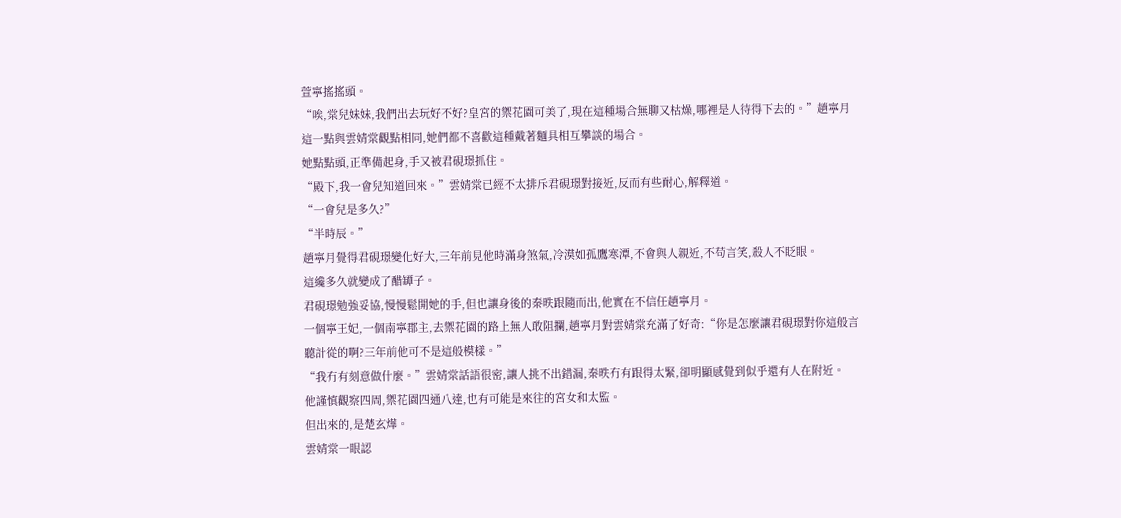萱寧搖搖頭。
“唉,棠兒妹妹,我們出去玩好不好?皇宮的禦花園可美了,現在這種場合無聊又枯燥,哪裡是人待得下去的。”趙寧月這一點與雲婧棠觀點相同,她們都不喜歡這種戴著麵具相互攀談的場合。
她點點頭,正準備起身,手又被君硯璟抓住。
“殿下,我一會兒知道回來。”雲婧棠已經不太排斥君硯璟對接近,反而有些耐心,解釋道。
“一會兒是多久?”
“半時辰。”
趙寧月覺得君硯璟變化好大,三年前見他時滿身煞氣,冷漠如孤鷹寒潭,不會與人親近,不苟言笑,殺人不眨眼。
這纔多久就變成了醋罈子。
君硯璟勉強妥協,慢慢鬆開她的手,但也讓身後的秦昳跟隨而出,他實在不信任趙寧月。
一個寧王妃,一個南寧郡主,去禦花園的路上無人敢阻攔,趙寧月對雲婧棠充滿了好奇:“你是怎麼讓君硯璟對你這般言聽計從的啊?三年前他可不是這般模樣。”
“我冇有刻意做什麼。”雲婧棠話語很密,讓人挑不出錯漏,秦昳冇有跟得太緊,卻明顯感覺到似乎還有人在附近。
他謹慎觀察四周,禦花園四通八達,也有可能是來往的宮女和太監。
但出來的,是楚玄燁。
雲婧棠一眼認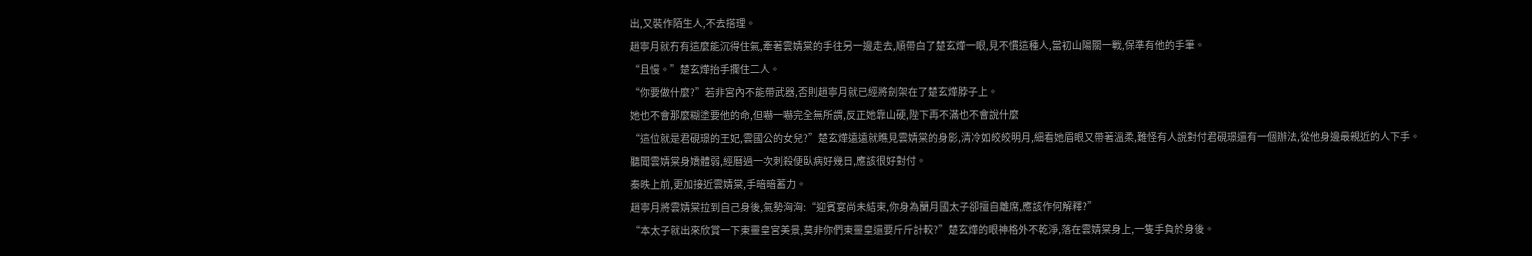出,又裝作陌生人,不去搭理。
趙寧月就冇有這麼能沉得住氣,牽著雲婧棠的手往另一邊走去,順帶白了楚玄燁一眼,見不慣這種人,當初山陽關一戰,保準有他的手筆。
“且慢。”楚玄燁抬手攔住二人。
“你要做什麼?”若非宮內不能帶武器,否則趙寧月就已經將劍架在了楚玄燁脖子上。
她也不會那麼糊塗要他的命,但嚇一嚇完全無所謂,反正她靠山硬,陛下再不滿也不會說什麼
“這位就是君硯璟的王妃,雲國公的女兒?”楚玄燁遠遠就瞧見雲婧棠的身影,清冷如皎皎明月,細看她眉眼又帶著溫柔,難怪有人說對付君硯璟還有一個辦法,從他身邊最親近的人下手。
聽聞雲婧棠身嬌體弱,經曆過一次刺殺便臥病好幾日,應該很好對付。
秦昳上前,更加接近雲婧棠,手暗暗蓄力。
趙寧月將雲婧棠拉到自己身後,氣勢洶洶:“迎賓宴尚未結束,你身為蘭月國太子卻擅自離席,應該作何解釋?”
“本太子就出來欣賞一下東靈皇宮美景,莫非你們東靈皇還要斤斤計較?”楚玄燁的眼神格外不乾淨,落在雲婧棠身上,一隻手負於身後。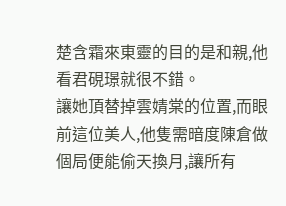楚含霜來東靈的目的是和親,他看君硯璟就很不錯。
讓她頂替掉雲婧棠的位置,而眼前這位美人,他隻需暗度陳倉做個局便能偷天換月,讓所有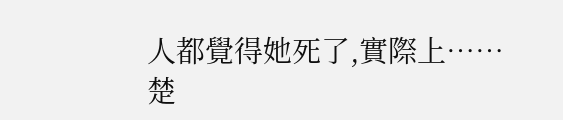人都覺得她死了,實際上……
楚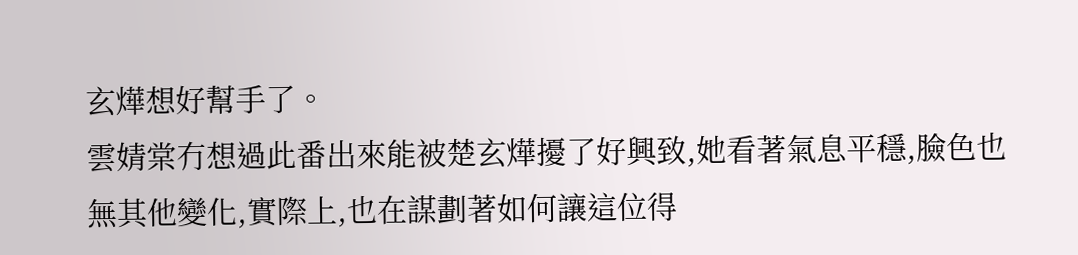玄燁想好幫手了。
雲婧棠冇想過此番出來能被楚玄燁擾了好興致,她看著氣息平穩,臉色也無其他變化,實際上,也在謀劃著如何讓這位得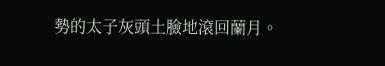勢的太子灰頭土臉地滾回蘭月。